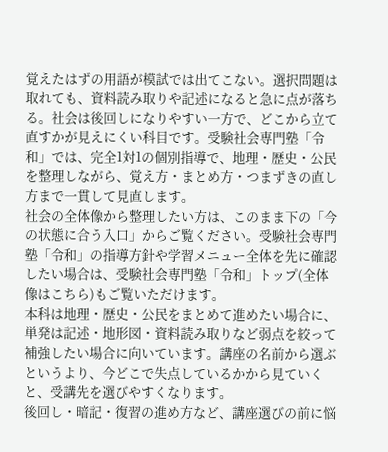覚えたはずの用語が模試では出てこない。選択問題は取れても、資料読み取りや記述になると急に点が落ちる。社会は後回しになりやすい一方で、どこから立て直すかが見えにくい科目です。受験社会専門塾「令和」では、完全1対1の個別指導で、地理・歴史・公民を整理しながら、覚え方・まとめ方・つまずきの直し方まで一貫して見直します。
社会の全体像から整理したい方は、このまま下の「今の状態に合う入口」からご覧ください。受験社会専門塾「令和」の指導方針や学習メニュー全体を先に確認したい場合は、受験社会専門塾「令和」トップ(全体像はこちら)もご覧いただけます。
本科は地理・歴史・公民をまとめて進めたい場合に、単発は記述・地形図・資料読み取りなど弱点を絞って補強したい場合に向いています。講座の名前から選ぶというより、今どこで失点しているかから見ていくと、受講先を選びやすくなります。
後回し・暗記・復習の進め方など、講座選びの前に悩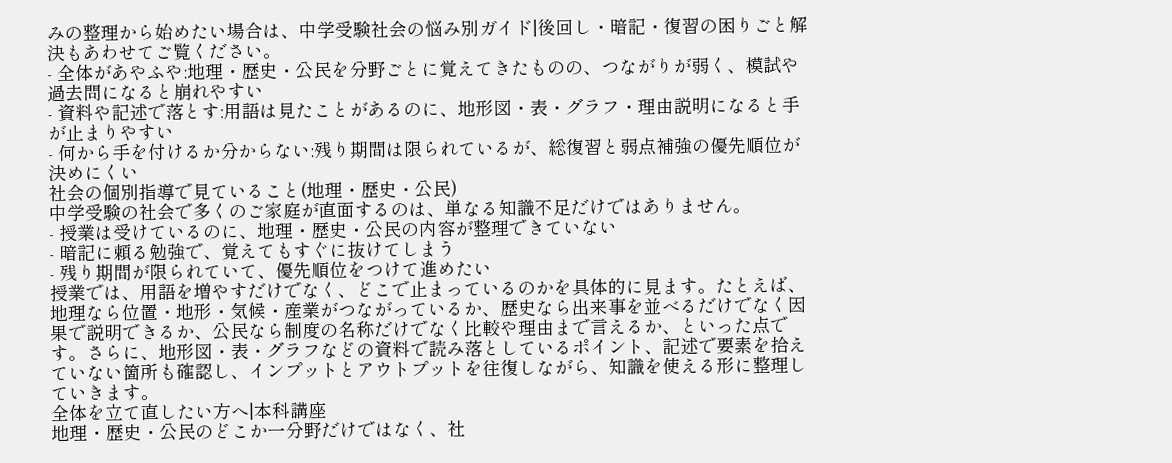みの整理から始めたい場合は、中学受験社会の悩み別ガイド|後回し・暗記・復習の困りごと解決もあわせてご覧ください。
- 全体があやふや:地理・歴史・公民を分野ごとに覚えてきたものの、つながりが弱く、模試や過去問になると崩れやすい
- 資料や記述で落とす:用語は見たことがあるのに、地形図・表・グラフ・理由説明になると手が止まりやすい
- 何から手を付けるか分からない:残り期間は限られているが、総復習と弱点補強の優先順位が決めにくい
社会の個別指導で見ていること(地理・歴史・公民)
中学受験の社会で多くのご家庭が直面するのは、単なる知識不足だけではありません。
- 授業は受けているのに、地理・歴史・公民の内容が整理できていない
- 暗記に頼る勉強で、覚えてもすぐに抜けてしまう
- 残り期間が限られていて、優先順位をつけて進めたい
授業では、用語を増やすだけでなく、どこで止まっているのかを具体的に見ます。たとえば、地理なら位置・地形・気候・産業がつながっているか、歴史なら出来事を並べるだけでなく因果で説明できるか、公民なら制度の名称だけでなく比較や理由まで言えるか、といった点です。さらに、地形図・表・グラフなどの資料で読み落としているポイント、記述で要素を拾えていない箇所も確認し、インプットとアウトプットを往復しながら、知識を使える形に整理していきます。
全体を立て直したい方へ|本科講座
地理・歴史・公民のどこか一分野だけではなく、社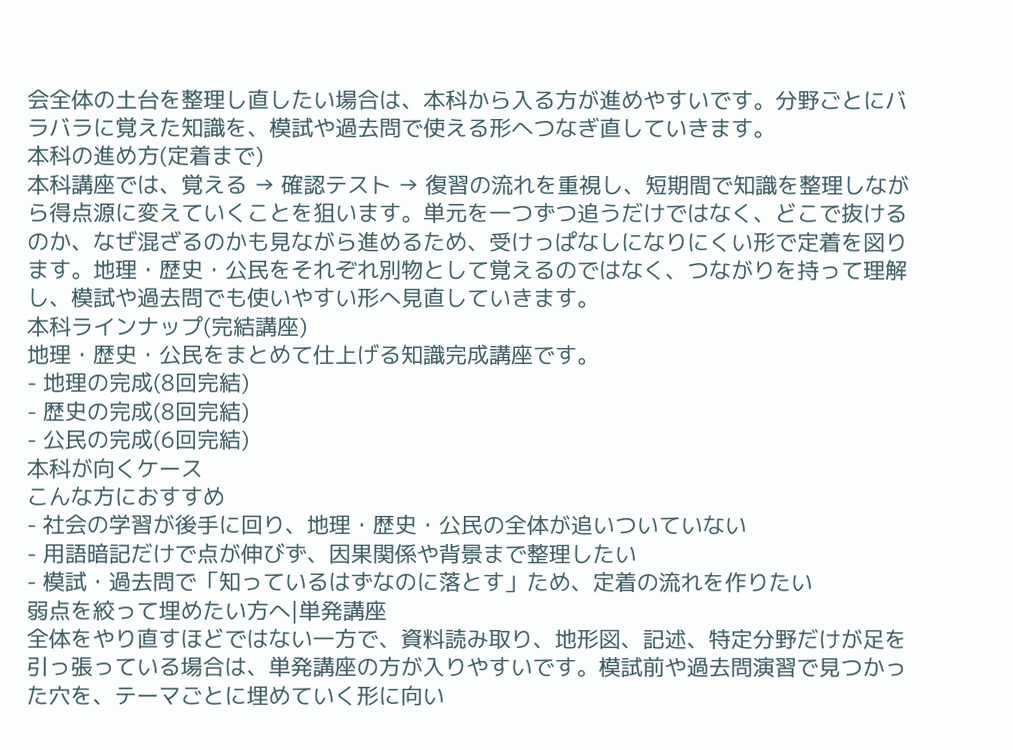会全体の土台を整理し直したい場合は、本科から入る方が進めやすいです。分野ごとにバラバラに覚えた知識を、模試や過去問で使える形へつなぎ直していきます。
本科の進め方(定着まで)
本科講座では、覚える → 確認テスト → 復習の流れを重視し、短期間で知識を整理しながら得点源に変えていくことを狙います。単元を一つずつ追うだけではなく、どこで抜けるのか、なぜ混ざるのかも見ながら進めるため、受けっぱなしになりにくい形で定着を図ります。地理・歴史・公民をそれぞれ別物として覚えるのではなく、つながりを持って理解し、模試や過去問でも使いやすい形へ見直していきます。
本科ラインナップ(完結講座)
地理・歴史・公民をまとめて仕上げる知識完成講座です。
- 地理の完成(8回完結)
- 歴史の完成(8回完結)
- 公民の完成(6回完結)
本科が向くケース
こんな方におすすめ
- 社会の学習が後手に回り、地理・歴史・公民の全体が追いついていない
- 用語暗記だけで点が伸びず、因果関係や背景まで整理したい
- 模試・過去問で「知っているはずなのに落とす」ため、定着の流れを作りたい
弱点を絞って埋めたい方へ|単発講座
全体をやり直すほどではない一方で、資料読み取り、地形図、記述、特定分野だけが足を引っ張っている場合は、単発講座の方が入りやすいです。模試前や過去問演習で見つかった穴を、テーマごとに埋めていく形に向い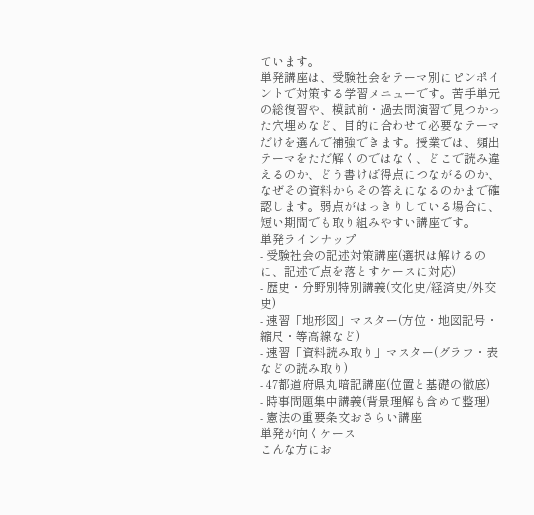ています。
単発講座は、受験社会をテーマ別にピンポイントで対策する学習メニューです。苦手単元の総復習や、模試前・過去問演習で見つかった穴埋めなど、目的に合わせて必要なテーマだけを選んで補強できます。授業では、頻出テーマをただ解くのではなく、どこで読み違えるのか、どう書けば得点につながるのか、なぜその資料からその答えになるのかまで確認します。弱点がはっきりしている場合に、短い期間でも取り組みやすい講座です。
単発ラインナップ
- 受験社会の記述対策講座(選択は解けるのに、記述で点を落とすケースに対応)
- 歴史・分野別特別講義(文化史/経済史/外交史)
- 速習「地形図」マスター(方位・地図記号・縮尺・等高線など)
- 速習「資料読み取り」マスター(グラフ・表などの読み取り)
- 47都道府県丸暗記講座(位置と基礎の徹底)
- 時事問題集中講義(背景理解も含めて整理)
- 憲法の重要条文おさらい講座
単発が向くケース
こんな方にお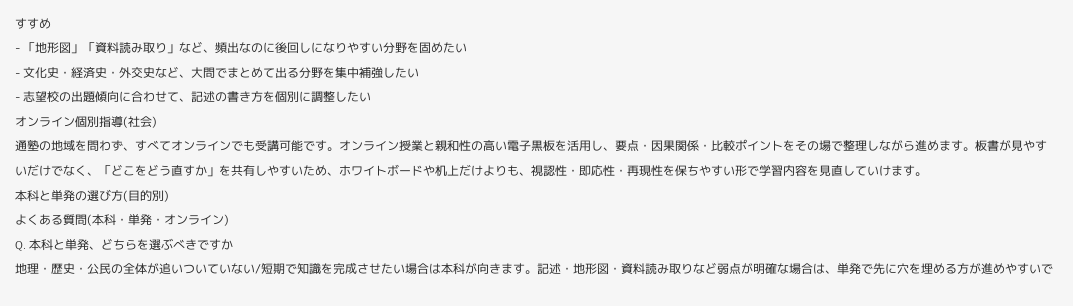すすめ
- 「地形図」「資料読み取り」など、頻出なのに後回しになりやすい分野を固めたい
- 文化史・経済史・外交史など、大問でまとめて出る分野を集中補強したい
- 志望校の出題傾向に合わせて、記述の書き方を個別に調整したい
オンライン個別指導(社会)
通塾の地域を問わず、すべてオンラインでも受講可能です。オンライン授業と親和性の高い電子黒板を活用し、要点・因果関係・比較ポイントをその場で整理しながら進めます。板書が見やすいだけでなく、「どこをどう直すか」を共有しやすいため、ホワイトボードや机上だけよりも、視認性・即応性・再現性を保ちやすい形で学習内容を見直していけます。
本科と単発の選び方(目的別)
よくある質問(本科・単発・オンライン)
Q. 本科と単発、どちらを選ぶべきですか
地理・歴史・公民の全体が追いついていない/短期で知識を完成させたい場合は本科が向きます。記述・地形図・資料読み取りなど弱点が明確な場合は、単発で先に穴を埋める方が進めやすいで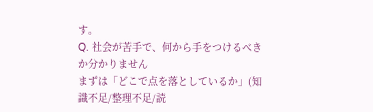す。
Q. 社会が苦手で、何から手をつけるべきか分かりません
まずは「どこで点を落としているか」(知識不足/整理不足/読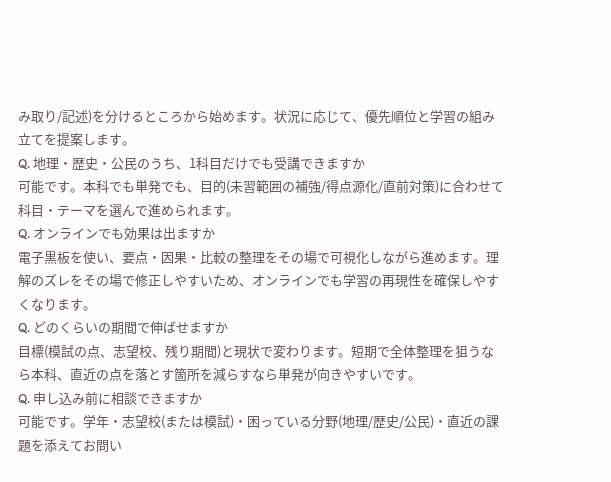み取り/記述)を分けるところから始めます。状況に応じて、優先順位と学習の組み立てを提案します。
Q. 地理・歴史・公民のうち、1科目だけでも受講できますか
可能です。本科でも単発でも、目的(未習範囲の補強/得点源化/直前対策)に合わせて科目・テーマを選んで進められます。
Q. オンラインでも効果は出ますか
電子黒板を使い、要点・因果・比較の整理をその場で可視化しながら進めます。理解のズレをその場で修正しやすいため、オンラインでも学習の再現性を確保しやすくなります。
Q. どのくらいの期間で伸ばせますか
目標(模試の点、志望校、残り期間)と現状で変わります。短期で全体整理を狙うなら本科、直近の点を落とす箇所を減らすなら単発が向きやすいです。
Q. 申し込み前に相談できますか
可能です。学年・志望校(または模試)・困っている分野(地理/歴史/公民)・直近の課題を添えてお問い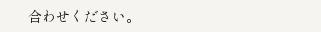合わせください。